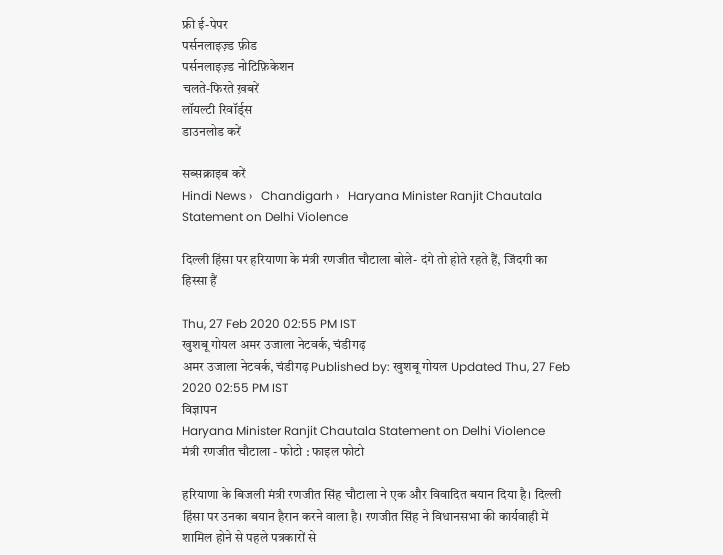फ्री ई-पेपर
पर्सनलाइज़्ड फ़ीड
पर्सनलाइज़्ड नोटिफ़िकेशन
चलते-फिरते ख़बरें
लॉयल्टी रिवॉर्ड्स
डाउनलोड करें

सब्सक्राइब करें
Hindi News ›   Chandigarh ›   Haryana Minister Ranjit Chautala Statement on Delhi Violence

दिल्ली हिंसा पर हरियाणा के मंत्री रणजीत चौटाला बोले- दंगे तो होते रहते हैं, जिंदगी का हिस्सा हैं

Thu, 27 Feb 2020 02:55 PM IST
खुशबू गोयल अमर उजाला नेटवर्क, चंडीगढ़
अमर उजाला नेटवर्क, चंडीगढ़ Published by: खुशबू गोयल Updated Thu, 27 Feb 2020 02:55 PM IST
विज्ञापन
Haryana Minister Ranjit Chautala Statement on Delhi Violence
मंत्री रणजीत चौटाला - फोटो : फाइल फोटो

हरियाणा के बिजली मंत्री रणजीत सिंह चौटाला ने एक और विवादित बयान दिया है। दिल्ली हिंसा पर उनका बयान हैरान करने वाला है। रणजीत सिंह ने विधानसभा की कार्यवाही में शामिल होने से पहले पत्रकारों से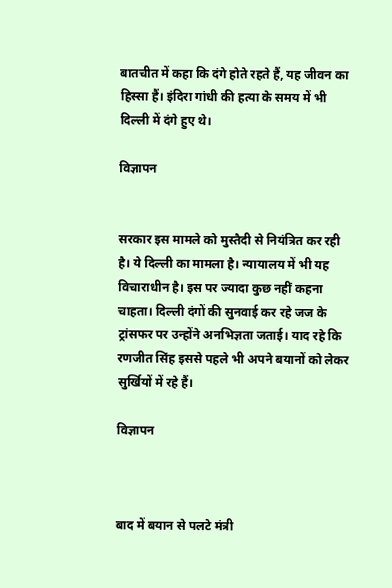बातचीत में कहा कि दंगे होते रहते हैं, यह जीवन का हिस्सा हैं। इंदिरा गांधी की हत्या के समय में भी दिल्ली में दंगे हुए थे।

विज्ञापन


सरकार इस मामले को मुस्तैदी से नियंत्रित कर रही है। ये दिल्ली का मामला है। न्यायालय में भी यह विचाराधीन है। इस पर ज्यादा कुछ नहीं कहना चाहता। दिल्ली दंगों की सुनवाई कर रहे जज के ट्रांसफर पर उन्होंने अनभिज्ञता जताई। याद रहे कि रणजीत सिंह इससे पहले भी अपने बयानों को लेकर सुर्खियों में रहे हैं।

विज्ञापन



बाद में बयान से पलटे मंत्री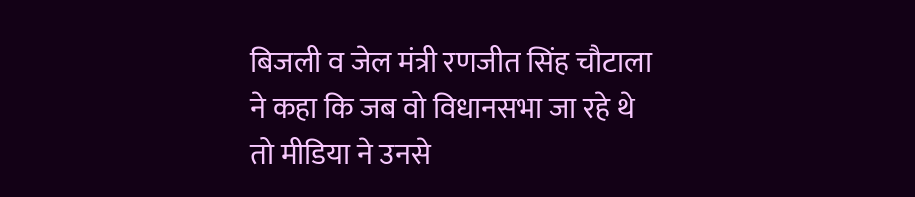बिजली व जेल मंत्री रणजीत सिंह चौटाला ने कहा कि जब वो विधानसभा जा रहे थे तो मीडिया ने उनसे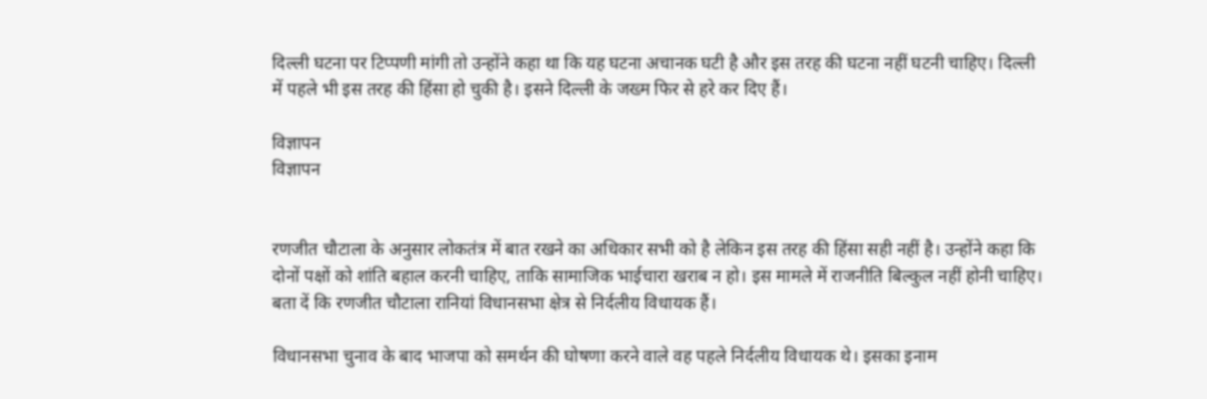दिल्ली घटना पर टिप्पणी मांगी तो उन्होंने कहा था कि यह घटना अचानक घटी है और इस तरह की घटना नहीं घटनी चाहिए। दिल्ली में पहले भी इस तरह की हिंसा हो चुकी है। इसने दिल्ली के जख्म फिर से हरे कर दिए हैं।

विज्ञापन
विज्ञापन


रणजीत चौटाला के अनुसार लोकतंत्र में बात रखने का अधिकार सभी को है लेकिन इस तरह की हिंसा सही नहीं है। उन्होंने कहा कि दोनों पक्षों को शांति बहाल करनी चाहिए, ताकि सामाजिक भाईचारा खराब न हो। इस मामले में राजनीति बिल्कुल नहीं होनी चाहिए। बता दें कि रणजीत चौटाला रानियां विधानसभा क्षेत्र से निर्दलीय विधायक हैं।

विधानसभा चुनाव के बाद भाजपा को समर्थन की घोषणा करने वाले वह पहले निर्दलीय विधायक थे। इसका इनाम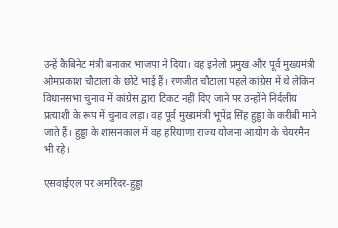उन्हें कैबिनेट मंत्री बनाकर भाजपा ने दिया। वह इनेलो प्रमुख और पूर्व मुख्यमंत्री ओमप्रकाश चौटाला के छोटे भाई हैं। रणजीत चौटाला पहले कांग्रेस में थे लेकिन विधानसभा चुनाव में कांग्रेस द्वारा टिकट नहीं दिए जाने पर उन्होंने निर्दलीय प्रत्याशी के रूप में चुनाव लड़ा। वह पूर्व मुख्यमंत्री भूपेंद्र सिंह हुड्डा के करीबी माने जाते हैं। हुड्डा के शासनकाल में वह हरियाणा राज्य योजना आयोग के चेयरमैन भी रहे।

एसवाईएल पर अमरिंदर-हुड्डा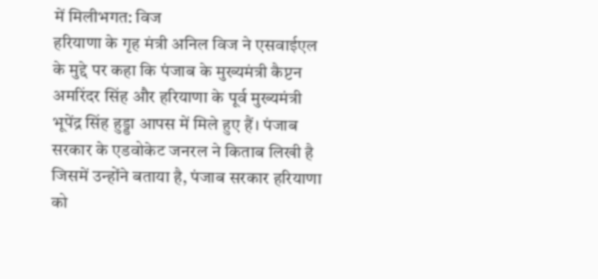में मिलीभगत: विज
हरियाणा के गृह मंत्री अनिल विज ने एसवाईएल के मुद्दे पर कहा कि पंजाब के मुख्यमंत्री कैप्टन अमरिंदर सिंह और हरियाणा के पूर्व मुख्यमंत्री भूपेंद्र सिंह हुड्डा आपस में मिले हुए हैं। पंजाब सरकार के एडवोकेट जनरल ने किताब लिखी है जिसमें उन्होंने बताया है, पंजाब सरकार हरियाणा को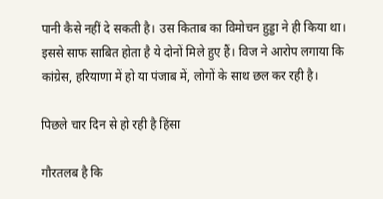पानी कैसे नहीं दे सकती है। उस किताब का विमोचन हुड्डा ने ही किया था। इससे साफ साबित होता है ये दोनों मिले हुए हैं। विज ने आरोप लगाया कि कांग्रेस, हरियाणा में हो या पंजाब में, लोगों के साथ छल कर रही है।

पिछले चार दिन से हो रही है हिंसा

गौरतलब है कि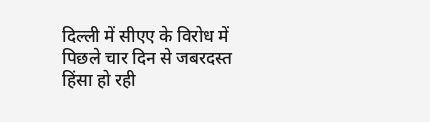दिल्ली में सीएए के विरोध में पिछले चार दिन से जबरदस्त हिंसा हो रही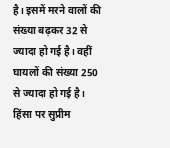है। इसमें मरने वालों की संख्या बढ़कर 32 से ज्यादा हो गई है। वहीं घायलों की संख्या 250 से ज्यादा हो गई है। हिंसा पर सुप्रीम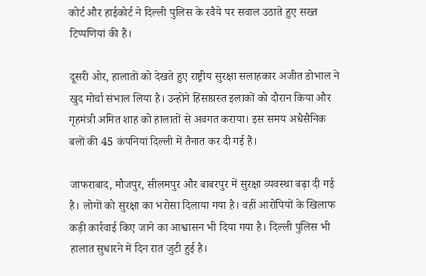कोर्ट और हाईकोर्ट ने दिल्ली पुलिस के रवैये पर सवाल उठाते हुए सख्त टिप्पणियां की हैं।

दूसरी ओर, हालातों को देखते हुए राष्ट्रीय सुरक्षा सलाहकार अजीत डोभाल ने खुद मोर्चा संभाल लिया है। उन्होंने हिंसाग्रस्त इलाकों को दौरान किया और गृहमंत्री अमित शाह को हालातों से अवगत कराया। इस समय अधैसैनिक बलों की 45 कंपनियां दिल्ली में तैनात कर दी गई हैं।

जाफराबाद, मौजपुर, सीलमपुर और बाबरपुर में सुरक्षा व्यवस्था बढ़ा दी गई है। लोगों को सुरक्षा का भरोसा दिलाया गया है। वहीं आरोपियों के खिलाफ कड़ी कार्रवाई किए जाने का आश्वासन भी दिया गया है। दिल्ली पुलिस भी हालात सुधारने में दिन रात जुटी हुई है।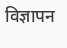विज्ञापन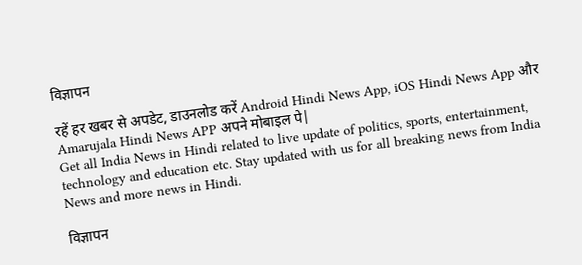विज्ञापन

रहें हर खबर से अपडेट, डाउनलोड करें Android Hindi News App, iOS Hindi News App और Amarujala Hindi News APP अपने मोबाइल पे|
Get all India News in Hindi related to live update of politics, sports, entertainment, technology and education etc. Stay updated with us for all breaking news from India News and more news in Hindi.

विज्ञापन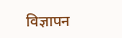विज्ञापन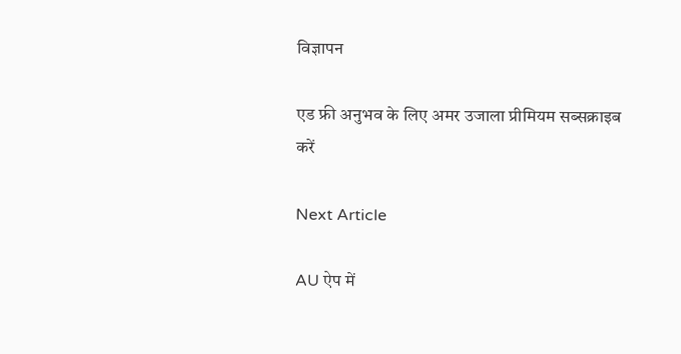विज्ञापन

एड फ्री अनुभव के लिए अमर उजाला प्रीमियम सब्सक्राइब करें

Next Article

AU ऐप में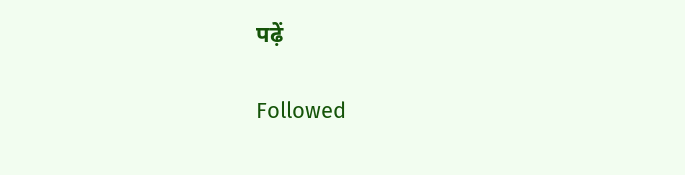पढ़ें

Followed